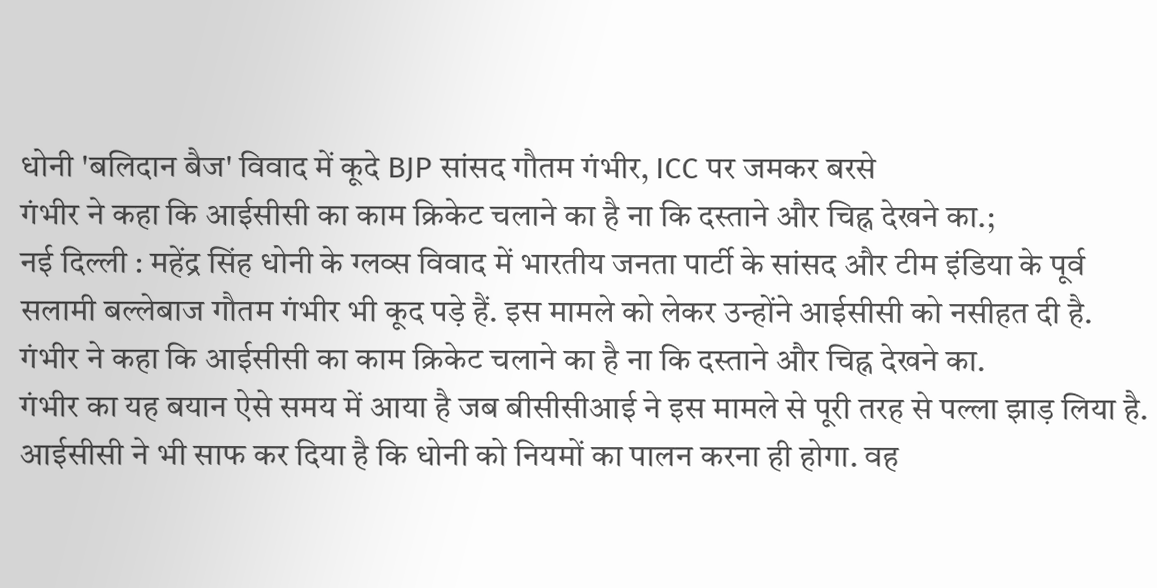धोनी 'बलिदान बैज' विवाद में कूदे BJP सांसद गौतम गंभीर, ICC पर जमकर बरसे
गंभीर ने कहा कि आईसीसी का काम क्रिकेट चलाने का है ना कि दस्ताने और चिह्न देखने का.;
नई दिल्ली : महेंद्र सिंह धोनी के ग्लव्स विवाद में भारतीय जनता पार्टी के सांसद और टीम इंडिया के पूर्व सलामी बल्लेबाज गौतम गंभीर भी कूद पड़े हैं. इस मामले को लेकर उन्होंने आईसीसी को नसीहत दी है. गंभीर ने कहा कि आईसीसी का काम क्रिकेट चलाने का है ना कि दस्ताने और चिह्न देखने का.
गंभीर का यह बयान ऐसे समय में आया है जब बीसीसीआई ने इस मामले से पूरी तरह से पल्ला झाड़ लिया है. आईसीसी ने भी साफ कर दिया है कि धोनी को नियमों का पालन करना ही होगा. वह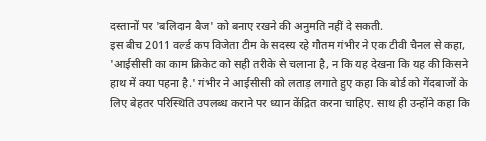दस्तानों पर 'बलिदान बैज' को बनाए रखने की अनुमति नहीं दे सकती.
इस बीच 2011 वर्ल्ड कप विजेता टीम के सदस्य रहे गौतम गंभीर ने एक टीवी चैनल से कहा, 'आईसीसी का काम क्रिकेट को सही तरीके से चलाना है, न कि यह देखना कि यह की किसने हाथ में क्या पहना है.' गंभीर ने आईसीसी को लताड़ लगाते हुए कहा कि बोर्ड को गेंदबाजों के लिए बेहतर परिस्थिति उपलब्ध कराने पर ध्यान केंद्रित करना चाहिए. साथ ही उन्होंने कहा कि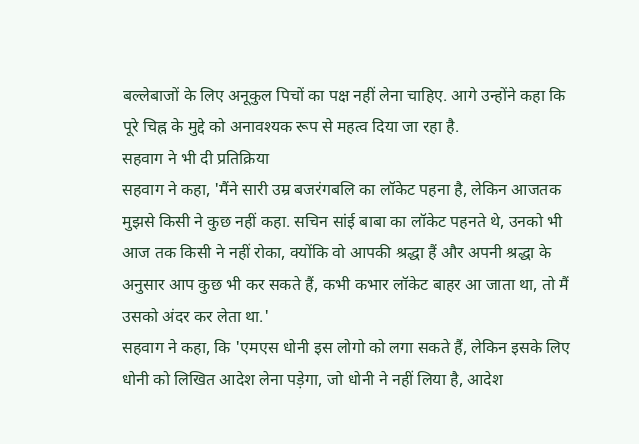बल्लेबाजों के लिए अनूकुल पिचों का पक्ष नहीं लेना चाहिए. आगे उन्होंने कहा कि पूरे चिह्न के मुद्दे को अनावश्यक रूप से महत्व दिया जा रहा है.
सहवाग ने भी दी प्रतिक्रिया
सहवाग ने कहा, 'मैंने सारी उम्र बजरंगबलि का लॉकेट पहना है, लेकिन आजतक मुझसे किसी ने कुछ नहीं कहा. सचिन सांई बाबा का लॉकेट पहनते थे, उनको भी आज तक किसी ने नहीं रोका, क्योंकि वो आपकी श्रद्धा हैं और अपनी श्रद्धा के अनुसार आप कुछ भी कर सकते हैं, कभी कभार लॉकेट बाहर आ जाता था, तो मैं उसको अंदर कर लेता था.'
सहवाग ने कहा, कि 'एमएस धोनी इस लोगो को लगा सकते हैं, लेकिन इसके लिए धोनी को लिखित आदेश लेना पड़ेगा, जो धोनी ने नहीं लिया है, आदेश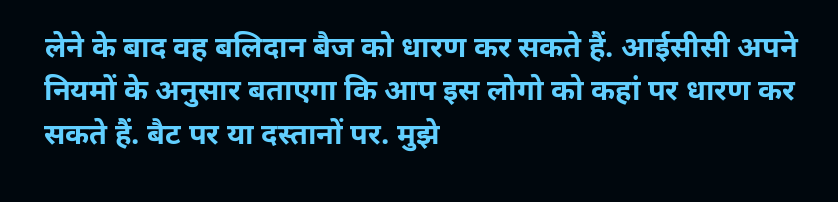लेने के बाद वह बलिदान बैज को धारण कर सकते हैं. आईसीसी अपने नियमों के अनुसार बताएगा कि आप इस लोगो को कहां पर धारण कर सकते हैं. बैट पर या दस्तानों पर. मुझे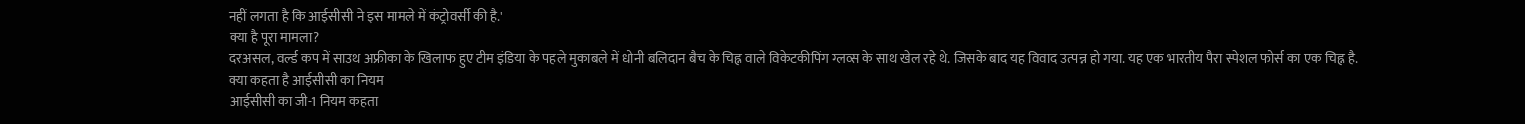नहीं लगता है कि आईसीसी ने इस मामले में कंट्रोवर्सी की है.'
क्या है पूरा मामला?
दरअसल, वर्ल्ड कप में साउथ अफ्रीका के खिलाफ हुए टीम इंडिया के पहले मुकाबले में धोनी बलिदान बैच के चिह्न वाले विकेटकीपिंग ग्लव्स के साथ खेल रहे थे. जिसके बाद यह विवाद उत्पन्न हो गया. यह एक भारतीय पैरा स्पेशल फोर्स का एक चिह्न है.
क्या कहता है आईसीसी का नियम
आईसीसी का जी-1 नियम कहता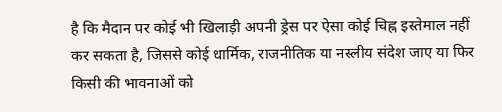है कि मैदान पर कोई भी खिलाड़ी अपनी ड्रेस पर ऐसा कोई चिह्न इस्तेमाल नहीं कर सकता है, जिससे कोई धार्मिक, राजनीतिक या नस्लीय संदेश जाए या फिर किसी की भावनाओं को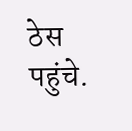ठेस पहुंचे.